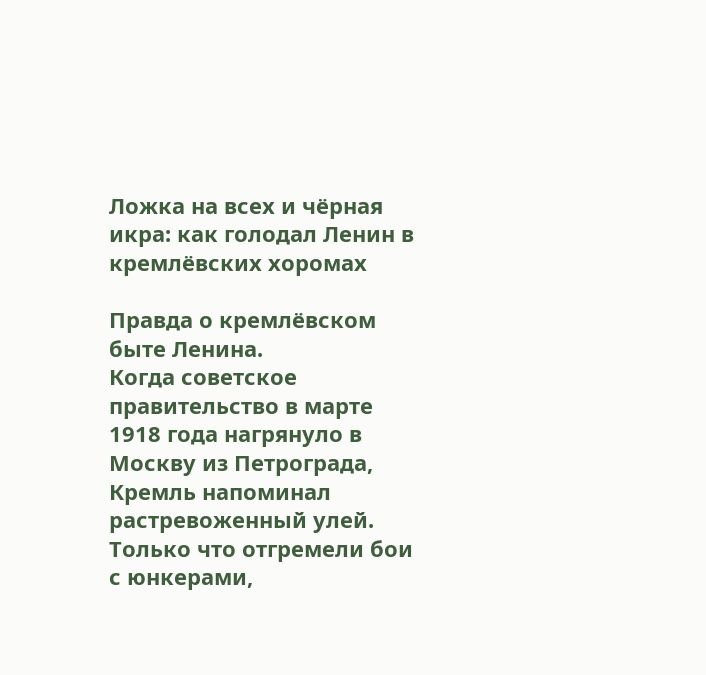Ложка на всех и чёрная икра: как голодал Ленин в кремлёвских хоромах

Правда о кремлёвском быте Ленина.
Когда советское правительство в марте 1918 года нагрянуло в Москву из Петрограда, Кремль напоминал растревоженный улей. Только что отгремели бои с юнкерами,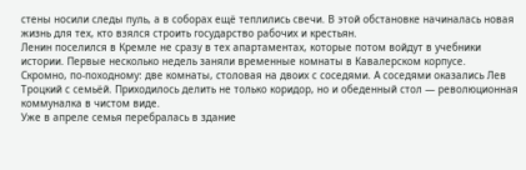стены носили следы пуль, а в соборах ещё теплились свечи. В этой обстановке начиналась новая жизнь для тех, кто взялся строить государство рабочих и крестьян.
Ленин поселился в Кремле не сразу в тех апартаментах, которые потом войдут в учебники истории. Первые несколько недель заняли временные комнаты в Кавалерском корпусе.
Скромно, по-походному: две комнаты, столовая на двоих с соседями. А соседями оказались Лев Троцкий с семьёй. Приходилось делить не только коридор, но и обеденный стол — революционная коммуналка в чистом виде.
Уже в апреле семья перебралась в здание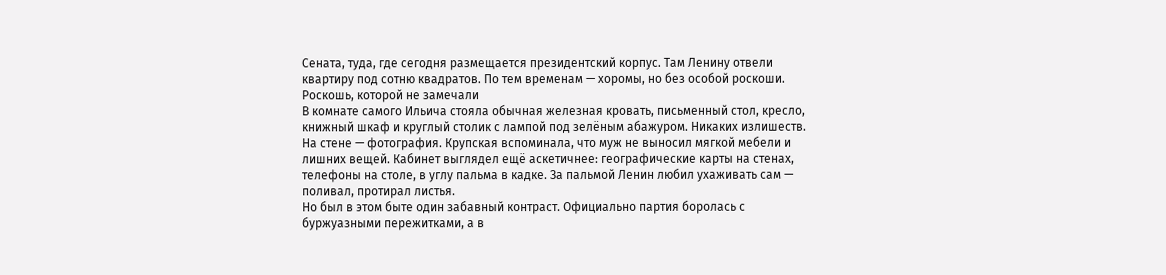Сената, туда, где сегодня размещается президентский корпус. Там Ленину отвели квартиру под сотню квадратов. По тем временам — хоромы, но без особой роскоши.
Роскошь, которой не замечали
В комнате самого Ильича стояла обычная железная кровать, письменный стол, кресло, книжный шкаф и круглый столик с лампой под зелёным абажуром. Никаких излишеств.
На стене — фотография. Крупская вспоминала, что муж не выносил мягкой мебели и лишних вещей. Кабинет выглядел ещё аскетичнее: географические карты на стенах, телефоны на столе, в углу пальма в кадке. За пальмой Ленин любил ухаживать сам — поливал, протирал листья.
Но был в этом быте один забавный контраст. Официально партия боролась с буржуазными пережитками, а в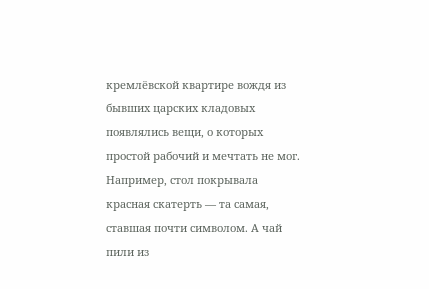кремлёвской квартире вождя из бывших царских кладовых появлялись вещи, о которых простой рабочий и мечтать не мог. Например, стол покрывала красная скатерть — та самая, ставшая почти символом. А чай пили из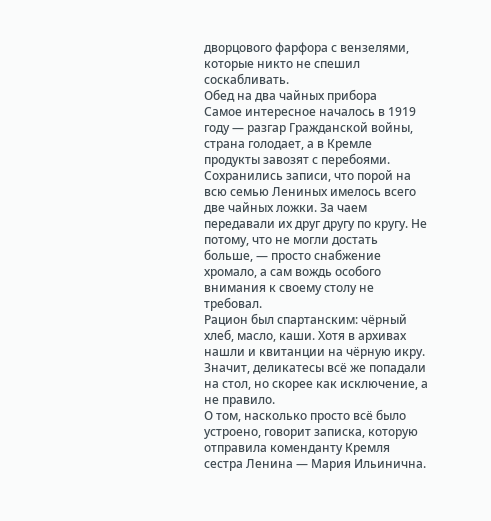дворцового фарфора с вензелями, которые никто не спешил соскабливать.
Обед на два чайных прибора
Самое интересное началось в 1919 году — разгар Гражданской войны, страна голодает, а в Кремле продукты завозят с перебоями. Сохранились записи, что порой на всю семью Лениных имелось всего две чайных ложки. За чаем передавали их друг другу по кругу. Не потому, что не могли достать больше, — просто снабжение хромало, а сам вождь особого внимания к своему столу не требовал.
Рацион был спартанским: чёрный хлеб, масло, каши. Хотя в архивах нашли и квитанции на чёрную икру. Значит, деликатесы всё же попадали на стол, но скорее как исключение, а не правило.
О том, насколько просто всё было устроено, говорит записка, которую отправила коменданту Кремля сестра Ленина — Мария Ильинична.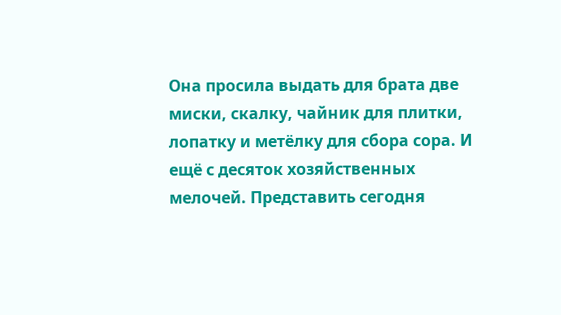Она просила выдать для брата две миски, скалку, чайник для плитки, лопатку и метёлку для сбора сора. И ещё с десяток хозяйственных мелочей. Представить сегодня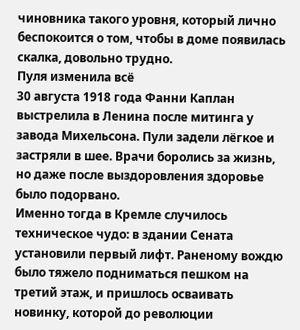чиновника такого уровня, который лично беспокоится о том, чтобы в доме появилась скалка, довольно трудно.
Пуля изменила всё
30 августа 1918 года Фанни Каплан выстрелила в Ленина после митинга у завода Михельсона. Пули задели лёгкое и застряли в шее. Врачи боролись за жизнь, но даже после выздоровления здоровье было подорвано.
Именно тогда в Кремле случилось техническое чудо: в здании Сената установили первый лифт. Раненому вождю было тяжело подниматься пешком на третий этаж, и пришлось осваивать новинку, которой до революции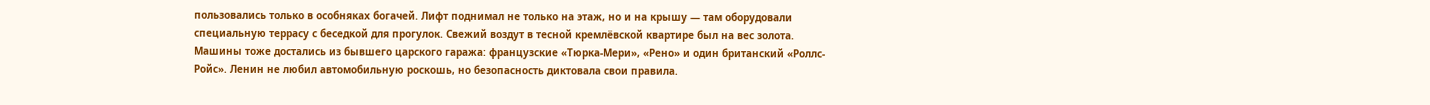пользовались только в особняках богачей. Лифт поднимал не только на этаж, но и на крышу — там оборудовали специальную террасу с беседкой для прогулок. Свежий воздут в тесной кремлёвской квартире был на вес золота.
Машины тоже достались из бывшего царского гаража: французские «Тюрка-Мери», «Рено» и один британский «Роллс-Ройс». Ленин не любил автомобильную роскошь, но безопасность диктовала свои правила.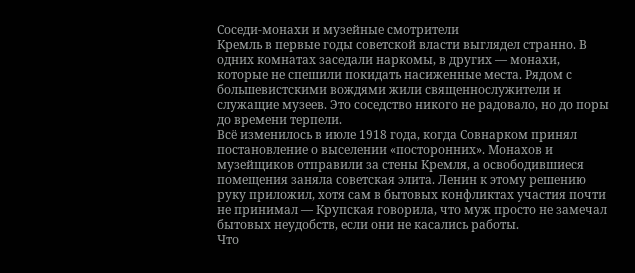Соседи-монахи и музейные смотрители
Кремль в первые годы советской власти выглядел странно. В одних комнатах заседали наркомы, в других — монахи, которые не спешили покидать насиженные места. Рядом с большевистскими вождями жили священнослужители и служащие музеев. Это соседство никого не радовало, но до поры до времени терпели.
Всё изменилось в июле 1918 года, когда Совнарком принял постановление о выселении «посторонних». Монахов и музейщиков отправили за стены Кремля, а освободившиеся помещения заняла советская элита. Ленин к этому решению руку приложил, хотя сам в бытовых конфликтах участия почти не принимал — Крупская говорила, что муж просто не замечал бытовых неудобств, если они не касались работы.
Что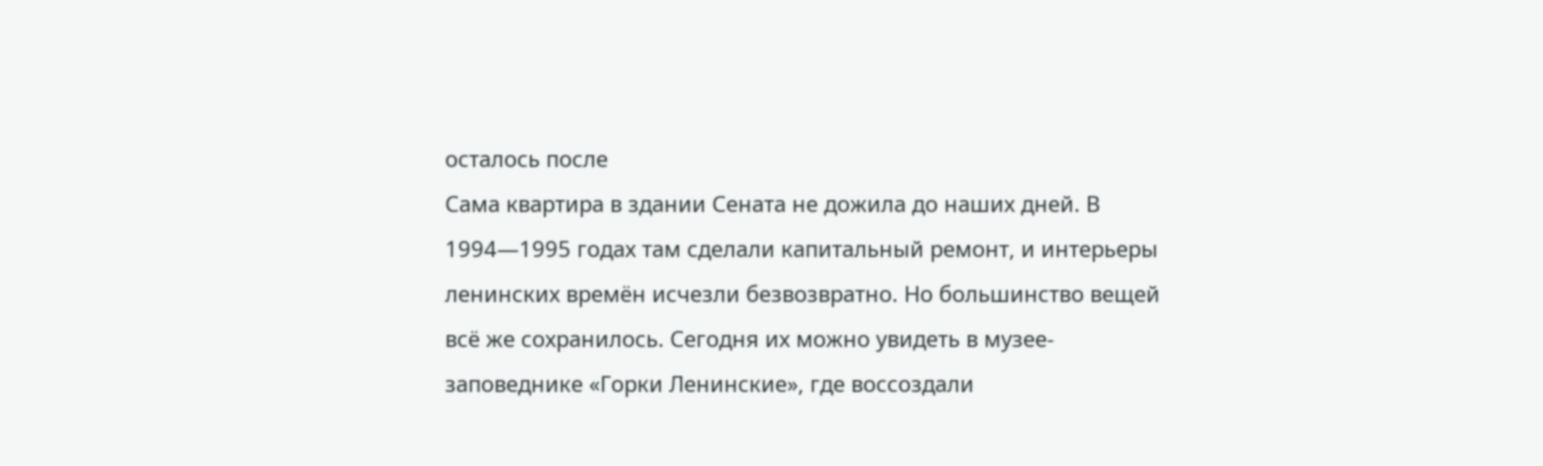осталось после
Сама квартира в здании Сената не дожила до наших дней. В 1994—1995 годах там сделали капитальный ремонт, и интерьеры ленинских времён исчезли безвозвратно. Но большинство вещей всё же сохранилось. Сегодня их можно увидеть в музее-заповеднике «Горки Ленинские», где воссоздали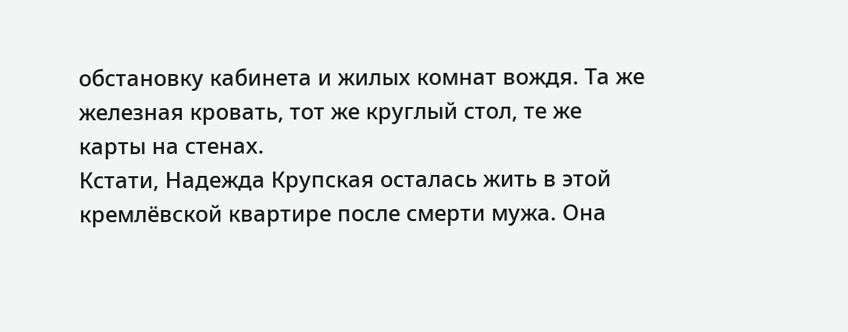обстановку кабинета и жилых комнат вождя. Та же железная кровать, тот же круглый стол, те же карты на стенах.
Кстати, Надежда Крупская осталась жить в этой кремлёвской квартире после смерти мужа. Она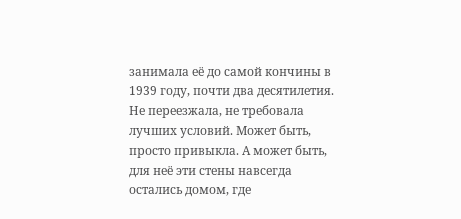занимала её до самой кончины в 1939 году, почти два десятилетия. Не переезжала, не требовала лучших условий. Может быть, просто привыкла. А может быть, для неё эти стены навсегда остались домом, где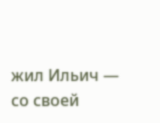жил Ильич — со своей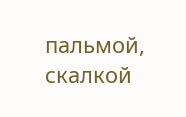пальмой, скалкой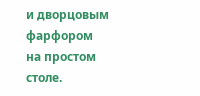и дворцовым фарфором на простом столе.